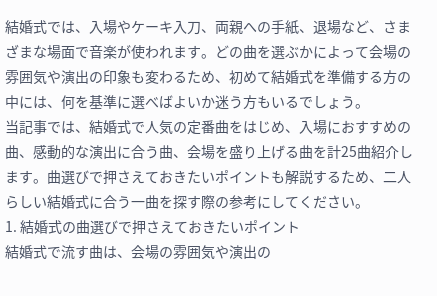結婚式では、入場やケーキ入刀、両親への手紙、退場など、さまざまな場面で音楽が使われます。どの曲を選ぶかによって会場の雰囲気や演出の印象も変わるため、初めて結婚式を準備する方の中には、何を基準に選べばよいか迷う方もいるでしょう。
当記事では、結婚式で人気の定番曲をはじめ、入場におすすめの曲、感動的な演出に合う曲、会場を盛り上げる曲を計25曲紹介します。曲選びで押さえておきたいポイントも解説するため、二人らしい結婚式に合う一曲を探す際の参考にしてください。
1. 結婚式の曲選びで押さえておきたいポイント
結婚式で流す曲は、会場の雰囲気や演出の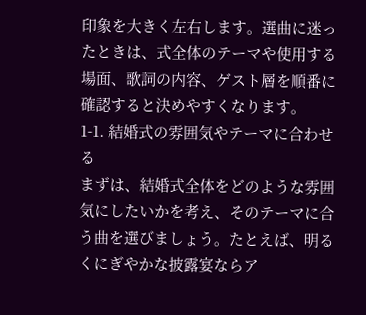印象を大きく左右します。選曲に迷ったときは、式全体のテーマや使用する場面、歌詞の内容、ゲスト層を順番に確認すると決めやすくなります。
1-1. 結婚式の雰囲気やテーマに合わせる
まずは、結婚式全体をどのような雰囲気にしたいかを考え、そのテーマに合う曲を選びましょう。たとえば、明るくにぎやかな披露宴ならア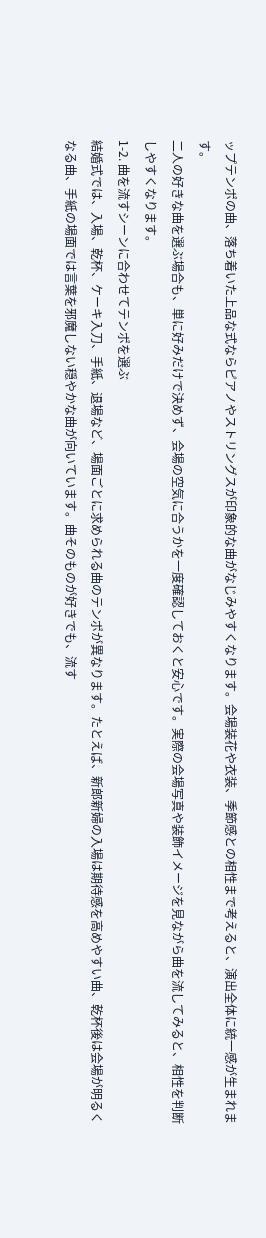ップテンポの曲、落ち着いた上品な式ならピアノやストリングスが印象的な曲がなじみやすくなります。会場装花や衣装、季節感との相性まで考えると、演出全体に統一感が生まれます。
二人の好きな曲を選ぶ場合も、単に好みだけで決めず、会場の空気に合うかを一度確認しておくと安心です。実際の会場写真や装飾イメージを見ながら曲を流してみると、相性を判断しやすくなります。
1-2. 曲を流すシーンに合わせてテンポを選ぶ
結婚式では、入場、乾杯、ケーキ入刀、手紙、退場など、場面ごとに求められる曲のテンポが異なります。たとえば、新郎新婦の入場は期待感を高めやすい曲、乾杯後は会場が明るくなる曲、手紙の場面では言葉を邪魔しない穏やかな曲が向いています。曲そのものが好きでも、流す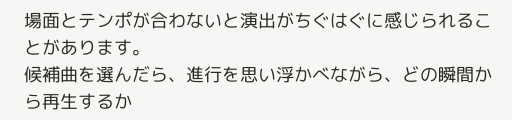場面とテンポが合わないと演出がちぐはぐに感じられることがあります。
候補曲を選んだら、進行を思い浮かべながら、どの瞬間から再生するか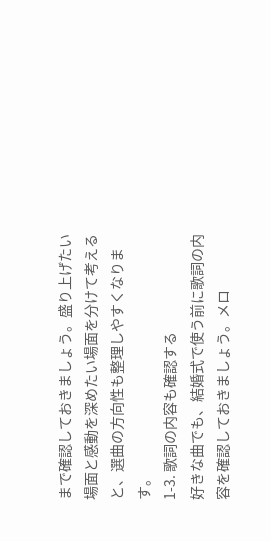まで確認しておきましょう。盛り上げたい場面と感動を深めたい場面を分けて考えると、選曲の方向性も整理しやすくなります。
1-3. 歌詞の内容も確認する
好きな曲でも、結婚式で使う前に歌詞の内容を確認しておきましょう。メロ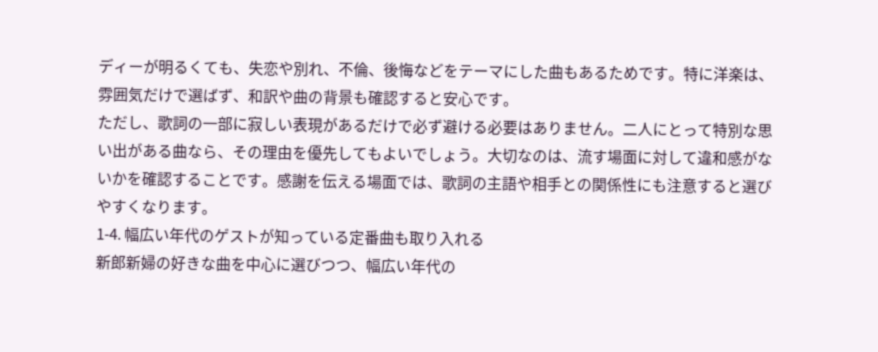ディーが明るくても、失恋や別れ、不倫、後悔などをテーマにした曲もあるためです。特に洋楽は、雰囲気だけで選ばず、和訳や曲の背景も確認すると安心です。
ただし、歌詞の一部に寂しい表現があるだけで必ず避ける必要はありません。二人にとって特別な思い出がある曲なら、その理由を優先してもよいでしょう。大切なのは、流す場面に対して違和感がないかを確認することです。感謝を伝える場面では、歌詞の主語や相手との関係性にも注意すると選びやすくなります。
1-4. 幅広い年代のゲストが知っている定番曲も取り入れる
新郎新婦の好きな曲を中心に選びつつ、幅広い年代の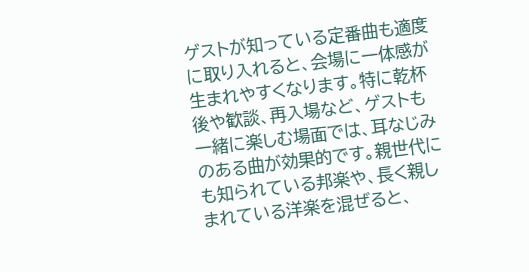ゲストが知っている定番曲も適度に取り入れると、会場に一体感が生まれやすくなります。特に乾杯後や歓談、再入場など、ゲストも一緒に楽しむ場面では、耳なじみのある曲が効果的です。親世代にも知られている邦楽や、長く親しまれている洋楽を混ぜると、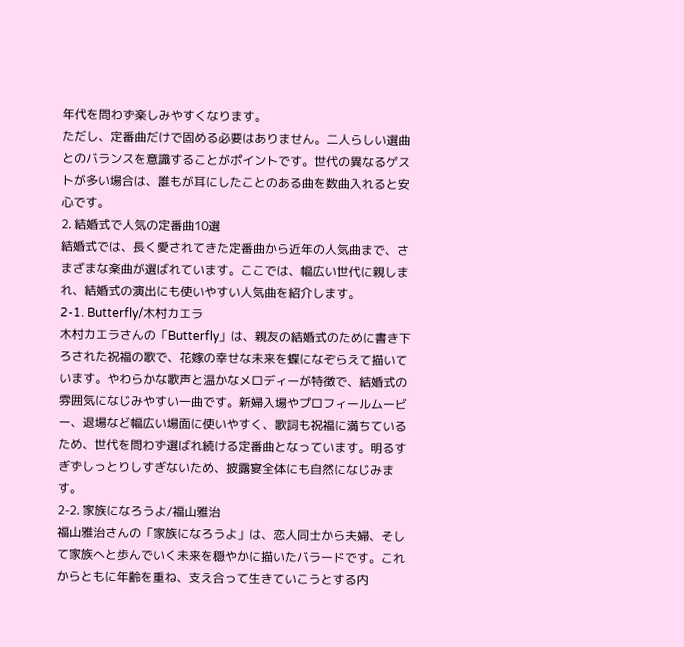年代を問わず楽しみやすくなります。
ただし、定番曲だけで固める必要はありません。二人らしい選曲とのバランスを意識することがポイントです。世代の異なるゲストが多い場合は、誰もが耳にしたことのある曲を数曲入れると安心です。
2. 結婚式で人気の定番曲10選
結婚式では、長く愛されてきた定番曲から近年の人気曲まで、さまざまな楽曲が選ばれています。ここでは、幅広い世代に親しまれ、結婚式の演出にも使いやすい人気曲を紹介します。
2-1. Butterfly/木村カエラ
木村カエラさんの「Butterfly」は、親友の結婚式のために書き下ろされた祝福の歌で、花嫁の幸せな未来を蝶になぞらえて描いています。やわらかな歌声と温かなメロディーが特徴で、結婚式の雰囲気になじみやすい一曲です。新婦入場やプロフィールムービー、退場など幅広い場面に使いやすく、歌詞も祝福に満ちているため、世代を問わず選ばれ続ける定番曲となっています。明るすぎずしっとりしすぎないため、披露宴全体にも自然になじみます。
2-2. 家族になろうよ/福山雅治
福山雅治さんの「家族になろうよ」は、恋人同士から夫婦、そして家族へと歩んでいく未来を穏やかに描いたバラードです。これからともに年齢を重ね、支え合って生きていこうとする内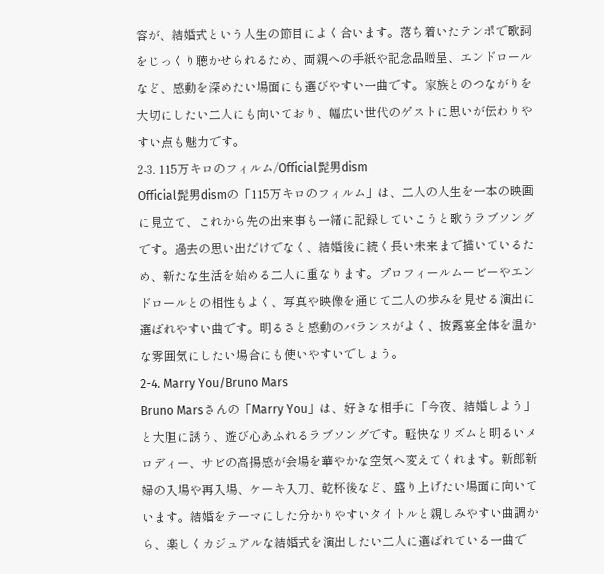容が、結婚式という人生の節目によく合います。落ち着いたテンポで歌詞をじっくり聴かせられるため、両親への手紙や記念品贈呈、エンドロールなど、感動を深めたい場面にも選びやすい一曲です。家族とのつながりを大切にしたい二人にも向いており、幅広い世代のゲストに思いが伝わりやすい点も魅力です。
2-3. 115万キロのフィルム/Official髭男dism
Official髭男dismの「115万キロのフィルム」は、二人の人生を一本の映画に見立て、これから先の出来事も一緒に記録していこうと歌うラブソングです。過去の思い出だけでなく、結婚後に続く長い未来まで描いているため、新たな生活を始める二人に重なります。プロフィールムービーやエンドロールとの相性もよく、写真や映像を通じて二人の歩みを見せる演出に選ばれやすい曲です。明るさと感動のバランスがよく、披露宴全体を温かな雰囲気にしたい場合にも使いやすいでしょう。
2-4. Marry You/Bruno Mars
Bruno Marsさんの「Marry You」は、好きな相手に「今夜、結婚しよう」と大胆に誘う、遊び心あふれるラブソングです。軽快なリズムと明るいメロディー、サビの高揚感が会場を華やかな空気へ変えてくれます。新郎新婦の入場や再入場、ケーキ入刀、乾杯後など、盛り上げたい場面に向いています。結婚をテーマにした分かりやすいタイトルと親しみやすい曲調から、楽しくカジュアルな結婚式を演出したい二人に選ばれている一曲で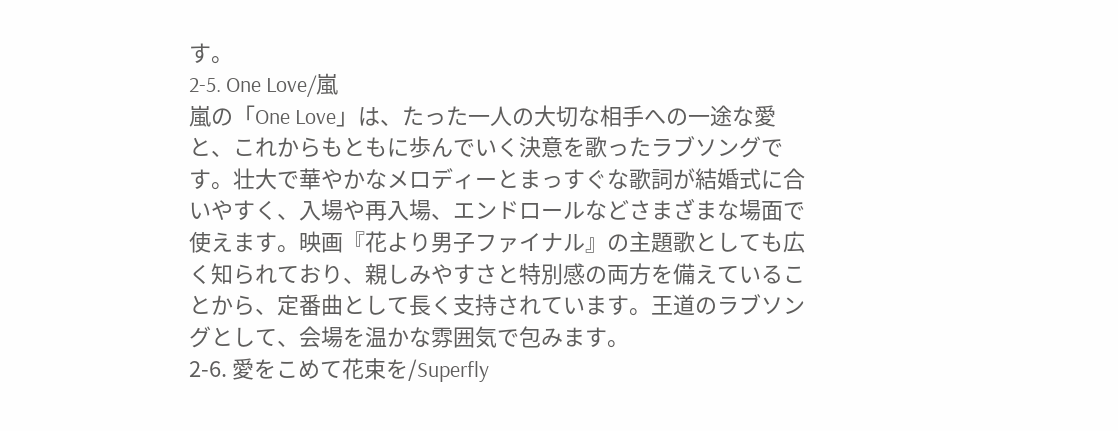す。
2-5. One Love/嵐
嵐の「One Love」は、たった一人の大切な相手への一途な愛と、これからもともに歩んでいく決意を歌ったラブソングです。壮大で華やかなメロディーとまっすぐな歌詞が結婚式に合いやすく、入場や再入場、エンドロールなどさまざまな場面で使えます。映画『花より男子ファイナル』の主題歌としても広く知られており、親しみやすさと特別感の両方を備えていることから、定番曲として長く支持されています。王道のラブソングとして、会場を温かな雰囲気で包みます。
2-6. 愛をこめて花束を/Superfly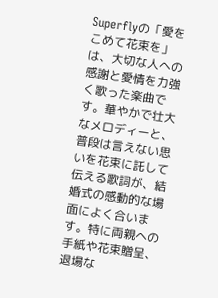Superflyの「愛をこめて花束を」は、大切な人への感謝と愛情を力強く歌った楽曲です。華やかで壮大なメロディーと、普段は言えない思いを花束に託して伝える歌詞が、結婚式の感動的な場面によく合います。特に両親への手紙や花束贈呈、退場な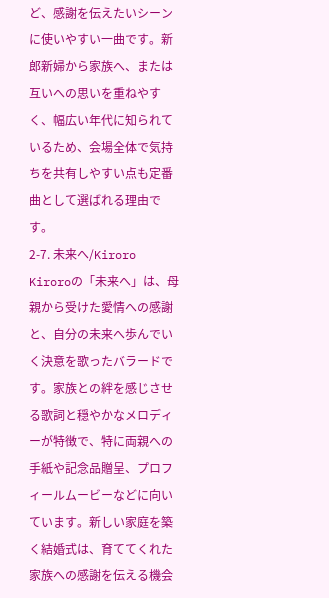ど、感謝を伝えたいシーンに使いやすい一曲です。新郎新婦から家族へ、または互いへの思いを重ねやすく、幅広い年代に知られているため、会場全体で気持ちを共有しやすい点も定番曲として選ばれる理由です。
2-7. 未来へ/Kiroro
Kiroroの「未来へ」は、母親から受けた愛情への感謝と、自分の未来へ歩んでいく決意を歌ったバラードです。家族との絆を感じさせる歌詞と穏やかなメロディーが特徴で、特に両親への手紙や記念品贈呈、プロフィールムービーなどに向いています。新しい家庭を築く結婚式は、育ててくれた家族への感謝を伝える機会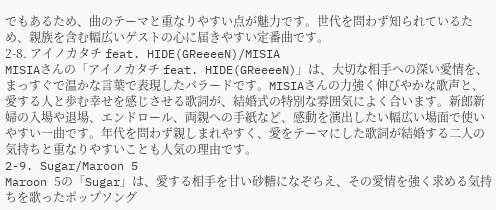でもあるため、曲のテーマと重なりやすい点が魅力です。世代を問わず知られているため、親族を含む幅広いゲストの心に届きやすい定番曲です。
2-8. アイノカタチ feat. HIDE(GReeeeN)/MISIA
MISIAさんの「アイノカタチ feat. HIDE(GReeeeN)」は、大切な相手への深い愛情を、まっすぐで温かな言葉で表現したバラードです。MISIAさんの力強く伸びやかな歌声と、愛する人と歩む幸せを感じさせる歌詞が、結婚式の特別な雰囲気によく合います。新郎新婦の入場や退場、エンドロール、両親への手紙など、感動を演出したい幅広い場面で使いやすい一曲です。年代を問わず親しまれやすく、愛をテーマにした歌詞が結婚する二人の気持ちと重なりやすいことも人気の理由です。
2-9. Sugar/Maroon 5
Maroon 5の「Sugar」は、愛する相手を甘い砂糖になぞらえ、その愛情を強く求める気持ちを歌ったポップソング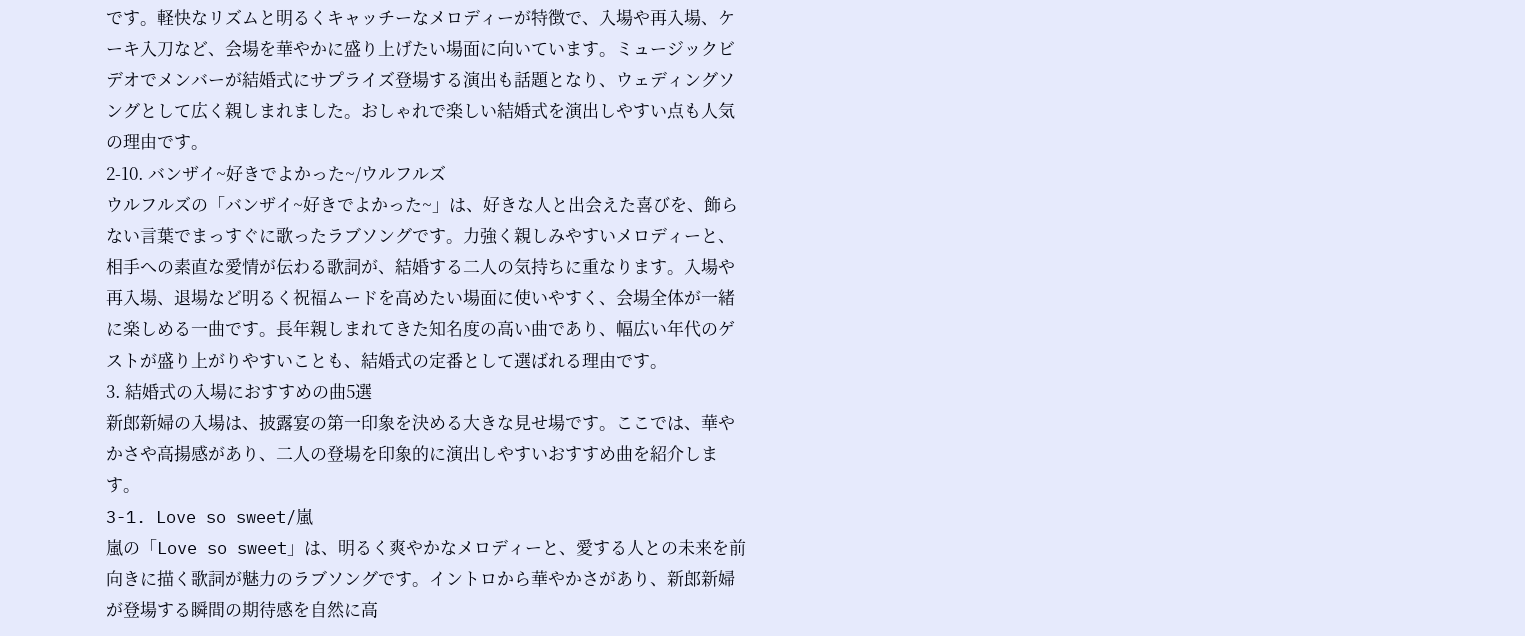です。軽快なリズムと明るくキャッチーなメロディーが特徴で、入場や再入場、ケーキ入刀など、会場を華やかに盛り上げたい場面に向いています。ミュージックビデオでメンバーが結婚式にサプライズ登場する演出も話題となり、ウェディングソングとして広く親しまれました。おしゃれで楽しい結婚式を演出しやすい点も人気の理由です。
2-10. バンザイ~好きでよかった~/ウルフルズ
ウルフルズの「バンザイ~好きでよかった~」は、好きな人と出会えた喜びを、飾らない言葉でまっすぐに歌ったラブソングです。力強く親しみやすいメロディーと、相手への素直な愛情が伝わる歌詞が、結婚する二人の気持ちに重なります。入場や再入場、退場など明るく祝福ムードを高めたい場面に使いやすく、会場全体が一緒に楽しめる一曲です。長年親しまれてきた知名度の高い曲であり、幅広い年代のゲストが盛り上がりやすいことも、結婚式の定番として選ばれる理由です。
3. 結婚式の入場におすすめの曲5選
新郎新婦の入場は、披露宴の第一印象を決める大きな見せ場です。ここでは、華やかさや高揚感があり、二人の登場を印象的に演出しやすいおすすめ曲を紹介します。
3-1. Love so sweet/嵐
嵐の「Love so sweet」は、明るく爽やかなメロディーと、愛する人との未来を前向きに描く歌詞が魅力のラブソングです。イントロから華やかさがあり、新郎新婦が登場する瞬間の期待感を自然に高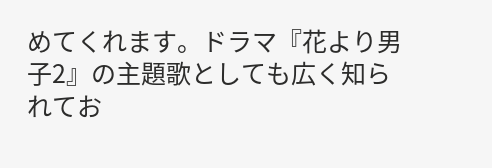めてくれます。ドラマ『花より男子2』の主題歌としても広く知られてお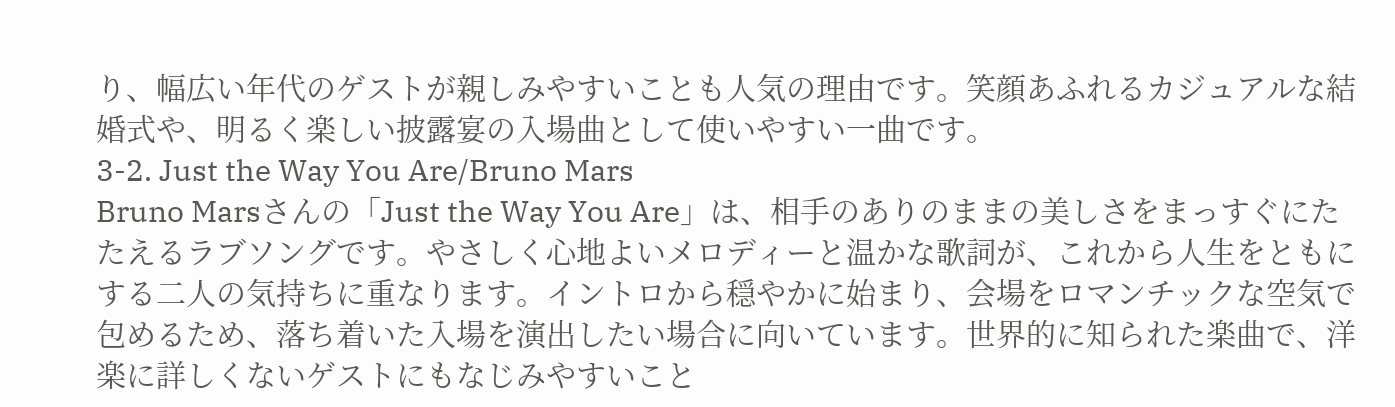り、幅広い年代のゲストが親しみやすいことも人気の理由です。笑顔あふれるカジュアルな結婚式や、明るく楽しい披露宴の入場曲として使いやすい一曲です。
3-2. Just the Way You Are/Bruno Mars
Bruno Marsさんの「Just the Way You Are」は、相手のありのままの美しさをまっすぐにたたえるラブソングです。やさしく心地よいメロディーと温かな歌詞が、これから人生をともにする二人の気持ちに重なります。イントロから穏やかに始まり、会場をロマンチックな空気で包めるため、落ち着いた入場を演出したい場合に向いています。世界的に知られた楽曲で、洋楽に詳しくないゲストにもなじみやすいこと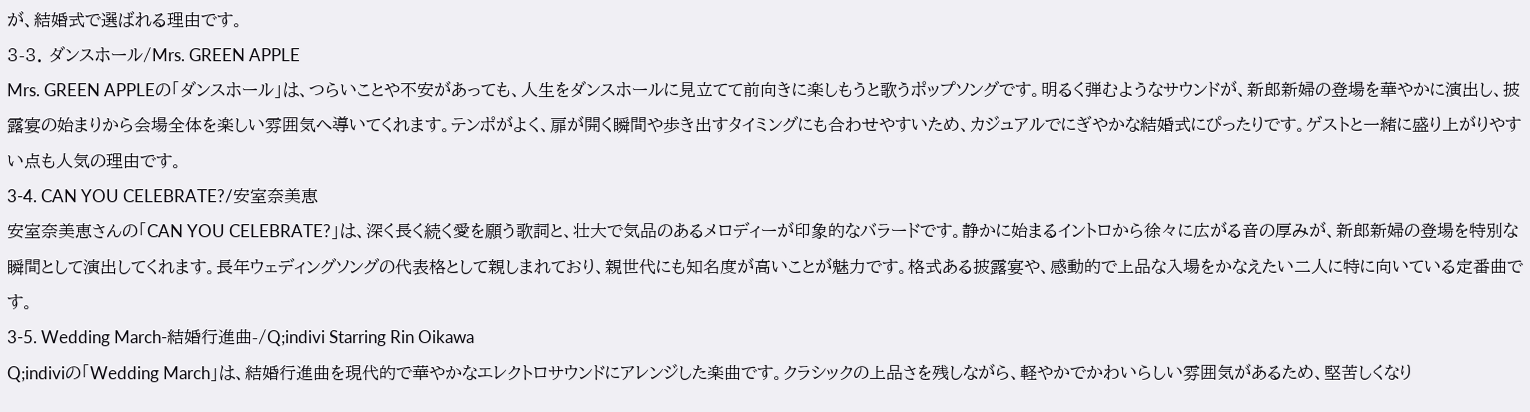が、結婚式で選ばれる理由です。
3-3. ダンスホール/Mrs. GREEN APPLE
Mrs. GREEN APPLEの「ダンスホール」は、つらいことや不安があっても、人生をダンスホールに見立てて前向きに楽しもうと歌うポップソングです。明るく弾むようなサウンドが、新郎新婦の登場を華やかに演出し、披露宴の始まりから会場全体を楽しい雰囲気へ導いてくれます。テンポがよく、扉が開く瞬間や歩き出すタイミングにも合わせやすいため、カジュアルでにぎやかな結婚式にぴったりです。ゲストと一緒に盛り上がりやすい点も人気の理由です。
3-4. CAN YOU CELEBRATE?/安室奈美恵
安室奈美恵さんの「CAN YOU CELEBRATE?」は、深く長く続く愛を願う歌詞と、壮大で気品のあるメロディーが印象的なバラードです。静かに始まるイントロから徐々に広がる音の厚みが、新郎新婦の登場を特別な瞬間として演出してくれます。長年ウェディングソングの代表格として親しまれており、親世代にも知名度が高いことが魅力です。格式ある披露宴や、感動的で上品な入場をかなえたい二人に特に向いている定番曲です。
3-5. Wedding March-結婚行進曲-/Q;indivi Starring Rin Oikawa
Q;indiviの「Wedding March」は、結婚行進曲を現代的で華やかなエレクトロサウンドにアレンジした楽曲です。クラシックの上品さを残しながら、軽やかでかわいらしい雰囲気があるため、堅苦しくなり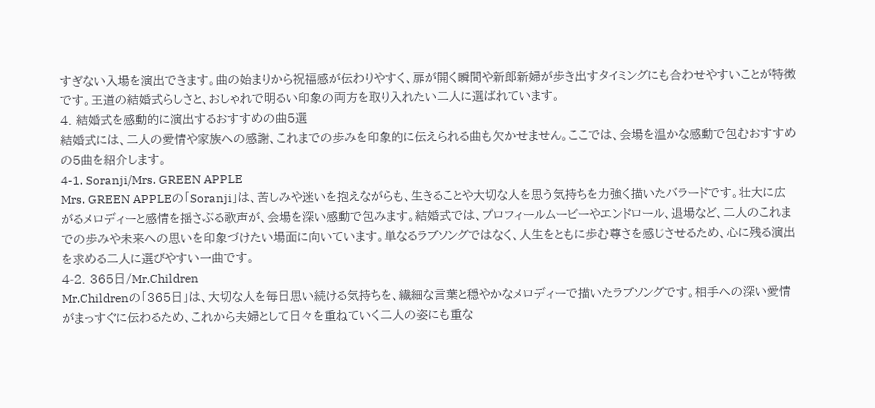すぎない入場を演出できます。曲の始まりから祝福感が伝わりやすく、扉が開く瞬間や新郎新婦が歩き出すタイミングにも合わせやすいことが特徴です。王道の結婚式らしさと、おしゃれで明るい印象の両方を取り入れたい二人に選ばれています。
4. 結婚式を感動的に演出するおすすめの曲5選
結婚式には、二人の愛情や家族への感謝、これまでの歩みを印象的に伝えられる曲も欠かせません。ここでは、会場を温かな感動で包むおすすめの5曲を紹介します。
4-1. Soranji/Mrs. GREEN APPLE
Mrs. GREEN APPLEの「Soranji」は、苦しみや迷いを抱えながらも、生きることや大切な人を思う気持ちを力強く描いたバラードです。壮大に広がるメロディーと感情を揺さぶる歌声が、会場を深い感動で包みます。結婚式では、プロフィールムービーやエンドロール、退場など、二人のこれまでの歩みや未来への思いを印象づけたい場面に向いています。単なるラブソングではなく、人生をともに歩む尊さを感じさせるため、心に残る演出を求める二人に選びやすい一曲です。
4-2. 365日/Mr.Children
Mr.Childrenの「365日」は、大切な人を毎日思い続ける気持ちを、繊細な言葉と穏やかなメロディーで描いたラブソングです。相手への深い愛情がまっすぐに伝わるため、これから夫婦として日々を重ねていく二人の姿にも重な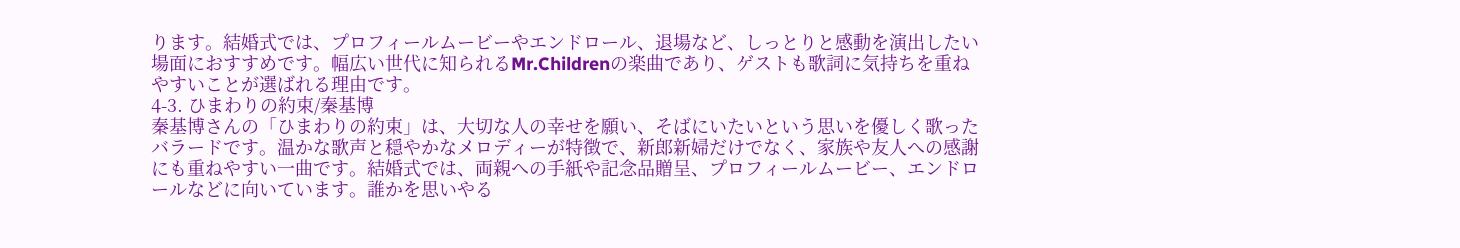ります。結婚式では、プロフィールムービーやエンドロール、退場など、しっとりと感動を演出したい場面におすすめです。幅広い世代に知られるMr.Childrenの楽曲であり、ゲストも歌詞に気持ちを重ねやすいことが選ばれる理由です。
4-3. ひまわりの約束/秦基博
秦基博さんの「ひまわりの約束」は、大切な人の幸せを願い、そばにいたいという思いを優しく歌ったバラードです。温かな歌声と穏やかなメロディーが特徴で、新郎新婦だけでなく、家族や友人への感謝にも重ねやすい一曲です。結婚式では、両親への手紙や記念品贈呈、プロフィールムービー、エンドロールなどに向いています。誰かを思いやる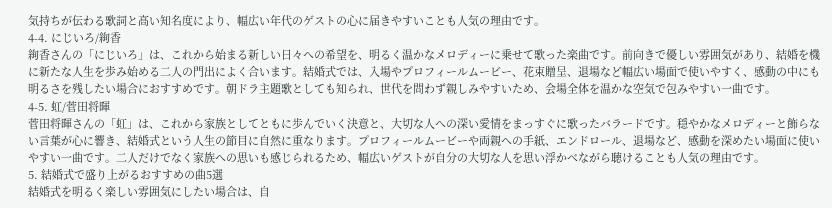気持ちが伝わる歌詞と高い知名度により、幅広い年代のゲストの心に届きやすいことも人気の理由です。
4-4. にじいろ/絢香
絢香さんの「にじいろ」は、これから始まる新しい日々への希望を、明るく温かなメロディーに乗せて歌った楽曲です。前向きで優しい雰囲気があり、結婚を機に新たな人生を歩み始める二人の門出によく合います。結婚式では、入場やプロフィールムービー、花束贈呈、退場など幅広い場面で使いやすく、感動の中にも明るさを残したい場合におすすめです。朝ドラ主題歌としても知られ、世代を問わず親しみやすいため、会場全体を温かな空気で包みやすい一曲です。
4-5. 虹/菅田将暉
菅田将暉さんの「虹」は、これから家族としてともに歩んでいく決意と、大切な人への深い愛情をまっすぐに歌ったバラードです。穏やかなメロディーと飾らない言葉が心に響き、結婚式という人生の節目に自然に重なります。プロフィールムービーや両親への手紙、エンドロール、退場など、感動を深めたい場面に使いやすい一曲です。二人だけでなく家族への思いも感じられるため、幅広いゲストが自分の大切な人を思い浮かべながら聴けることも人気の理由です。
5. 結婚式で盛り上がるおすすめの曲5選
結婚式を明るく楽しい雰囲気にしたい場合は、自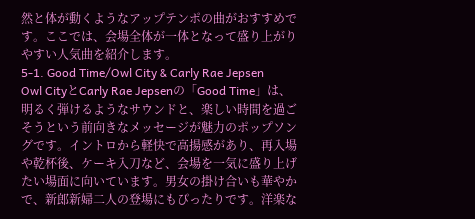然と体が動くようなアップテンポの曲がおすすめです。ここでは、会場全体が一体となって盛り上がりやすい人気曲を紹介します。
5-1. Good Time/Owl City & Carly Rae Jepsen
Owl CityとCarly Rae Jepsenの「Good Time」は、明るく弾けるようなサウンドと、楽しい時間を過ごそうという前向きなメッセージが魅力のポップソングです。イントロから軽快で高揚感があり、再入場や乾杯後、ケーキ入刀など、会場を一気に盛り上げたい場面に向いています。男女の掛け合いも華やかで、新郎新婦二人の登場にもぴったりです。洋楽な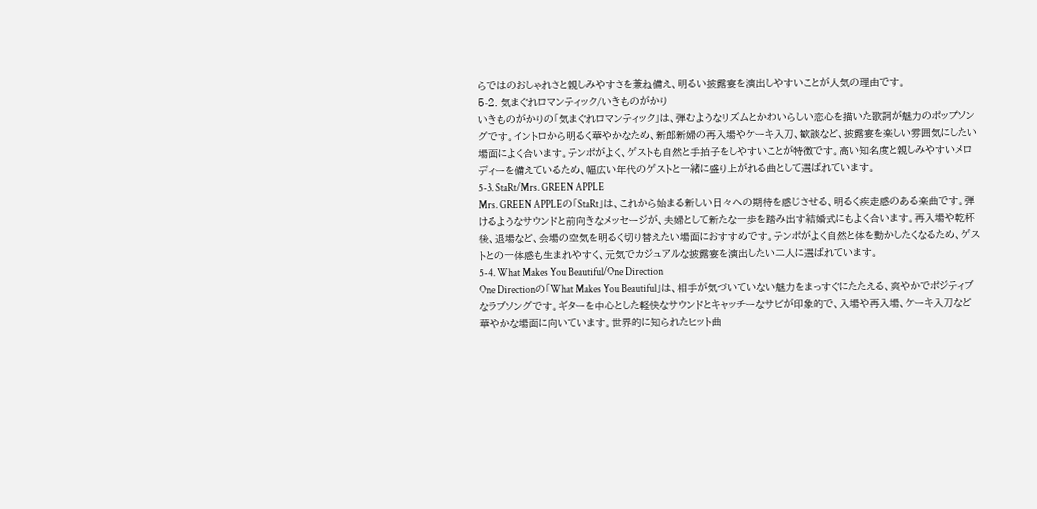らではのおしゃれさと親しみやすさを兼ね備え、明るい披露宴を演出しやすいことが人気の理由です。
5-2. 気まぐれロマンティック/いきものがかり
いきものがかりの「気まぐれロマンティック」は、弾むようなリズムとかわいらしい恋心を描いた歌詞が魅力のポップソングです。イントロから明るく華やかなため、新郎新婦の再入場やケーキ入刀、歓談など、披露宴を楽しい雰囲気にしたい場面によく合います。テンポがよく、ゲストも自然と手拍子をしやすいことが特徴です。高い知名度と親しみやすいメロディーを備えているため、幅広い年代のゲストと一緒に盛り上がれる曲として選ばれています。
5-3. StaRt/Mrs. GREEN APPLE
Mrs. GREEN APPLEの「StaRt」は、これから始まる新しい日々への期待を感じさせる、明るく疾走感のある楽曲です。弾けるようなサウンドと前向きなメッセージが、夫婦として新たな一歩を踏み出す結婚式にもよく合います。再入場や乾杯後、退場など、会場の空気を明るく切り替えたい場面におすすめです。テンポがよく自然と体を動かしたくなるため、ゲストとの一体感も生まれやすく、元気でカジュアルな披露宴を演出したい二人に選ばれています。
5-4. What Makes You Beautiful/One Direction
One Directionの「What Makes You Beautiful」は、相手が気づいていない魅力をまっすぐにたたえる、爽やかでポジティブなラブソングです。ギターを中心とした軽快なサウンドとキャッチーなサビが印象的で、入場や再入場、ケーキ入刀など華やかな場面に向いています。世界的に知られたヒット曲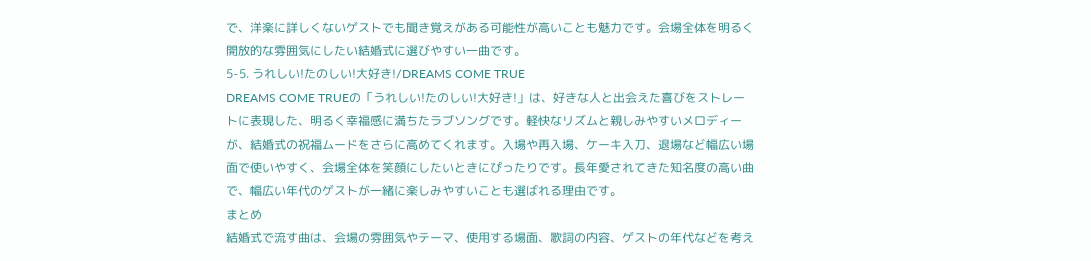で、洋楽に詳しくないゲストでも聞き覚えがある可能性が高いことも魅力です。会場全体を明るく開放的な雰囲気にしたい結婚式に選びやすい一曲です。
5-5. うれしい!たのしい!大好き!/DREAMS COME TRUE
DREAMS COME TRUEの「うれしい!たのしい!大好き!」は、好きな人と出会えた喜びをストレートに表現した、明るく幸福感に満ちたラブソングです。軽快なリズムと親しみやすいメロディーが、結婚式の祝福ムードをさらに高めてくれます。入場や再入場、ケーキ入刀、退場など幅広い場面で使いやすく、会場全体を笑顔にしたいときにぴったりです。長年愛されてきた知名度の高い曲で、幅広い年代のゲストが一緒に楽しみやすいことも選ばれる理由です。
まとめ
結婚式で流す曲は、会場の雰囲気やテーマ、使用する場面、歌詞の内容、ゲストの年代などを考え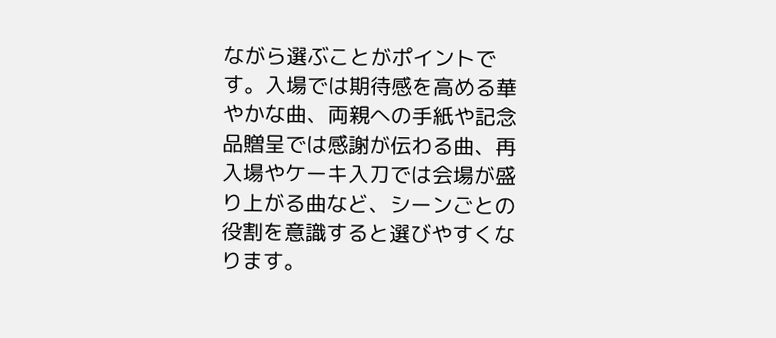ながら選ぶことがポイントです。入場では期待感を高める華やかな曲、両親への手紙や記念品贈呈では感謝が伝わる曲、再入場やケーキ入刀では会場が盛り上がる曲など、シーンごとの役割を意識すると選びやすくなります。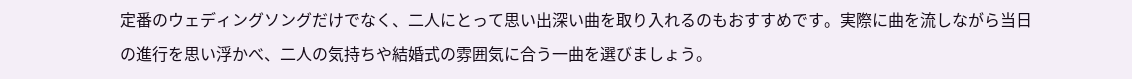定番のウェディングソングだけでなく、二人にとって思い出深い曲を取り入れるのもおすすめです。実際に曲を流しながら当日の進行を思い浮かべ、二人の気持ちや結婚式の雰囲気に合う一曲を選びましょう。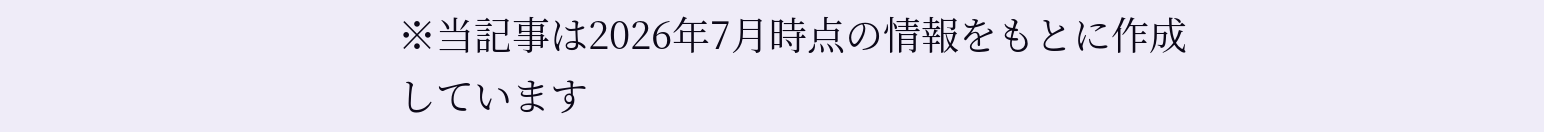※当記事は2026年7月時点の情報をもとに作成しています